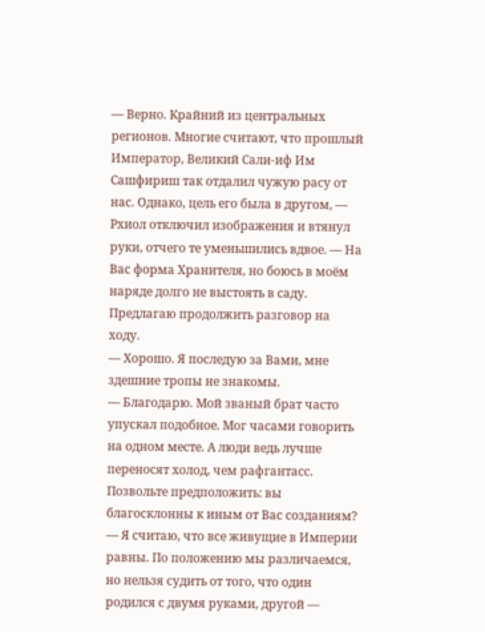— Верно. Крайний из центральных регионов. Многие считают, что прошлый Император, Великий Сали-иф Им Сашфириш так отдалил чужую расу от нас. Однако, цель его была в другом, — Рхиол отключил изображения и втянул руки, отчего те уменьшились вдвое. — На Вас форма Хранителя, но боюсь в моём наряде долго не выстоять в саду. Предлагаю продолжить разговор на ходу.
— Хорошо. Я последую за Вами, мне здешние тропы не знакомы.
— Благодарю. Мой званый брат часто упускал подобное. Мог часами говорить на одном месте. А люди ведь лучше переносят холод, чем рафгантасс. Позвольте предположить: вы благосклонны к иным от Вас созданиям?
— Я считаю, что все живущие в Империи равны. По положению мы различаемся, но нельзя судить от того, что один родился с двумя руками, другой —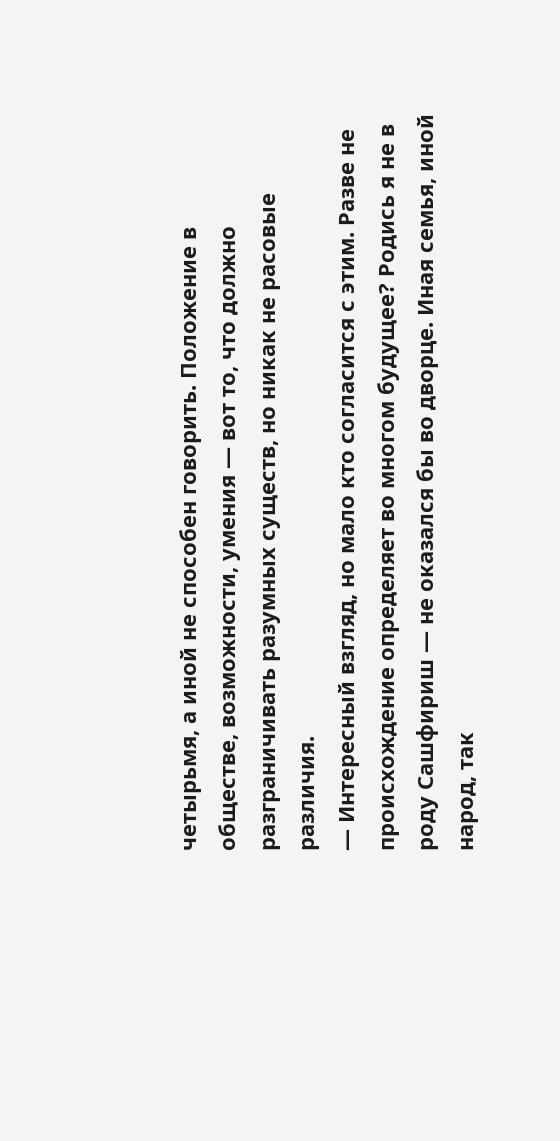четырьмя, а иной не способен говорить. Положение в обществе, возможности, умения — вот то, что должно разграничивать разумных существ, но никак не расовые различия.
— Интересный взгляд, но мало кто согласится с этим. Разве не происхождение определяет во многом будущее? Родись я не в роду Сашфириш — не оказался бы во дворце. Иная семья, иной народ, так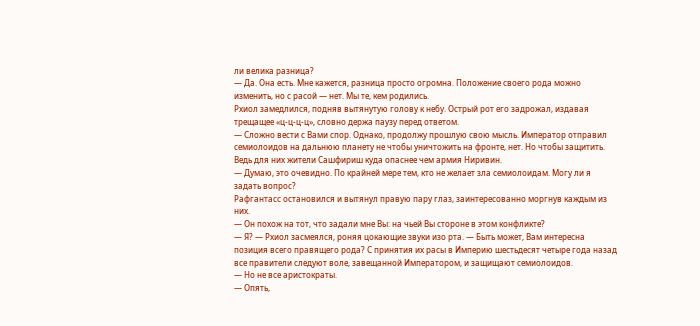ли велика разница?
— Да. Она есть. Мне кажется, разница просто огромна. Положение своего рода можно изменить, но с расой — нет. Мы те, кем родились.
Рхиол замедлился, подняв вытянутую голову к небу. Острый рот его задрожал, издавая трещащее «ц-ц-ц-ц», словно держа паузу перед ответом.
— Сложно вести с Вами спор. Однако, продолжу прошлую свою мысль. Император отправил семиолоидов на дальнюю планету не чтобы уничтожить на фронте, нет. Но чтобы защитить. Ведь для них жители Сашфириш куда опаснее чем армия Ниривин.
— Думаю, это очевидно. По крайней мере тем, кто не желает зла семиолоидам. Могу ли я задать вопрос?
Рафгантасс остановился и вытянул правую пару глаз, заинтересованно моргнув каждым из них.
— Он похож на тот, что задали мне Вы: на чьей Вы стороне в этом конфликте?
— Я? — Рхиол засмеялся, роняя цокающие звуки изо рта. — Быть может, Вам интересна позиция всего правящего рода? С принятия их расы в Империю шестьдесят четыре года назад все правители следуют воле, завещанной Императором, и защищают семиолоидов.
— Но не все аристократы.
— Опять,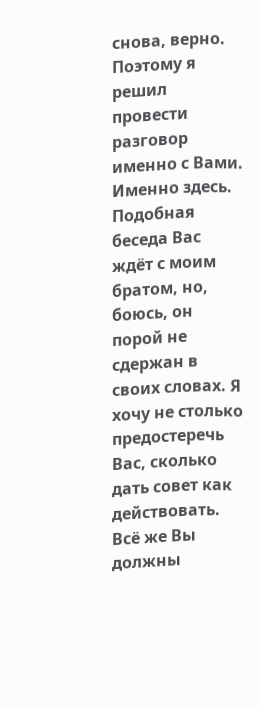снова, верно. Поэтому я решил провести разговор именно с Вами. Именно здесь. Подобная беседа Вас ждёт с моим братом, но, боюсь, он порой не сдержан в своих словах. Я хочу не столько предостеречь Вас, сколько дать совет как действовать. Всё же Вы должны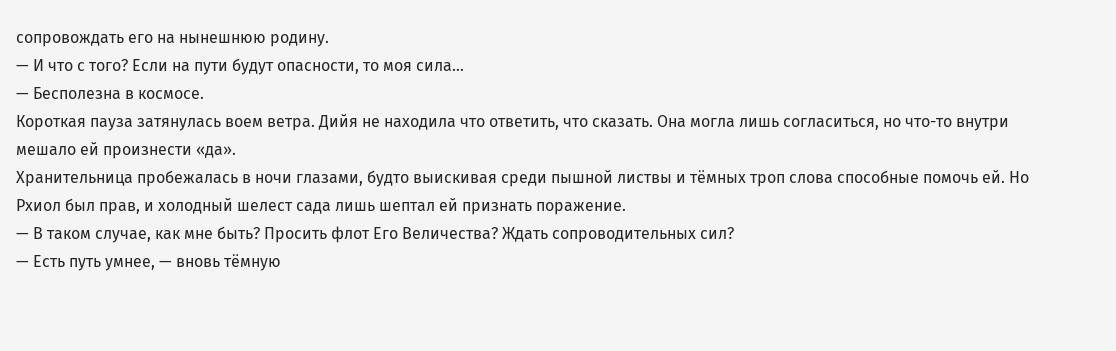сопровождать его на нынешнюю родину.
— И что с того? Если на пути будут опасности, то моя сила…
— Бесполезна в космосе.
Короткая пауза затянулась воем ветра. Дийя не находила что ответить, что сказать. Она могла лишь согласиться, но что-то внутри мешало ей произнести «да».
Хранительница пробежалась в ночи глазами, будто выискивая среди пышной листвы и тёмных троп слова способные помочь ей. Но Рхиол был прав, и холодный шелест сада лишь шептал ей признать поражение.
— В таком случае, как мне быть? Просить флот Его Величества? Ждать сопроводительных сил?
— Есть путь умнее, — вновь тёмную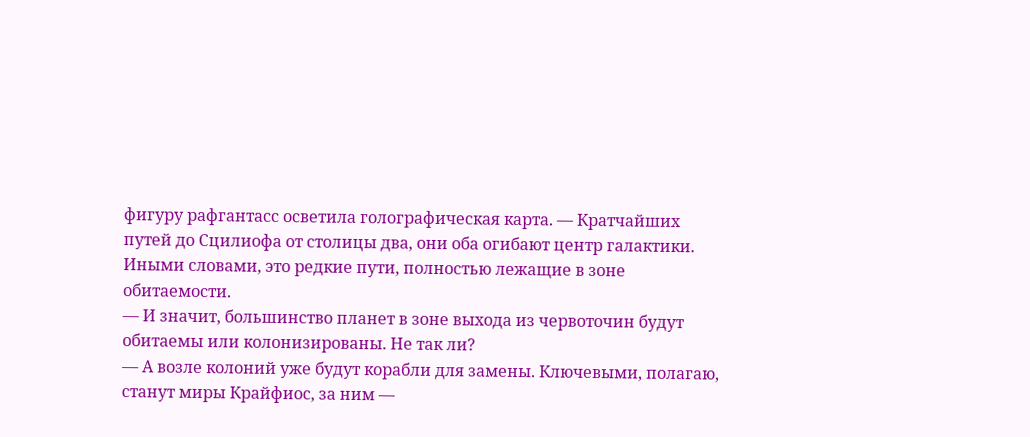фигуру рафгантасс осветила голографическая карта. — Кратчайших путей до Сцилиофа от столицы два, они оба огибают центр галактики. Иными словами, это редкие пути, полностью лежащие в зоне обитаемости.
— И значит, большинство планет в зоне выхода из червоточин будут обитаемы или колонизированы. Не так ли?
— А возле колоний уже будут корабли для замены. Ключевыми, полагаю, станут миры Крайфиос, за ним —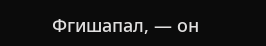Фгишапал, — он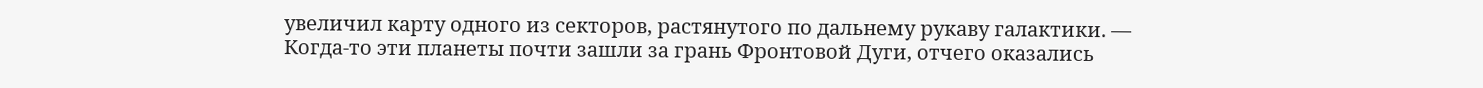увеличил карту одного из секторов, растянутого по дальнему рукаву галактики. — Когда-то эти планеты почти зашли за грань Фронтовой Дуги, отчего оказались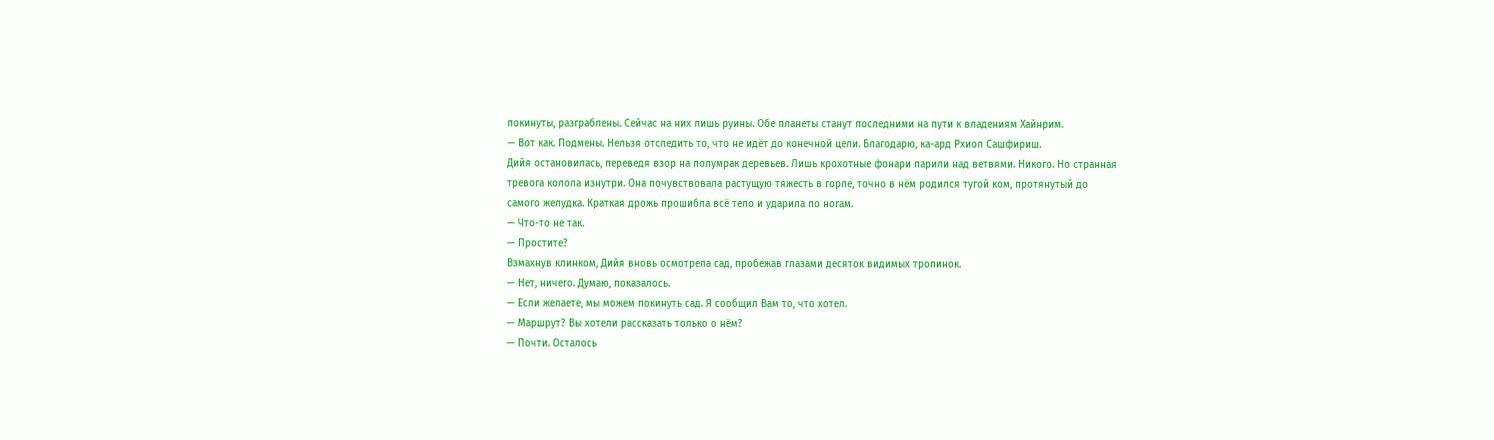покинуты, разграблены. Сейчас на них лишь руины. Обе планеты станут последними на пути к владениям Хайнрим.
— Вот как. Подмены. Нельзя отследить то, что не идёт до конечной цели. Благодарю, ка-ард Рхиол Сашфириш.
Дийя остановилась, переведя взор на полумрак деревьев. Лишь крохотные фонари парили над ветвями. Никого. Но странная тревога колола изнутри. Она почувствовала растущую тяжесть в горле, точно в нём родился тугой ком, протянутый до самого желудка. Краткая дрожь прошибла всё тело и ударила по ногам.
— Что-то не так.
— Простите?
Взмахнув клинком, Дийя вновь осмотрела сад, пробежав глазами десяток видимых тропинок.
— Нет, ничего. Думаю, показалось.
— Если желаете, мы можем покинуть сад. Я сообщил Вам то, что хотел.
— Маршрут? Вы хотели рассказать только о нём?
— Почти. Осталось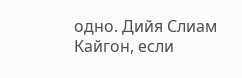одно. Дийя Слиам Кайгон, если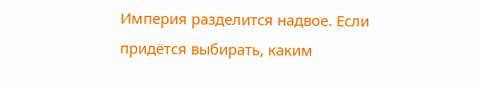Империя разделится надвое. Если придётся выбирать, каким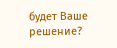будет Ваше решение?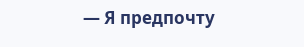— Я предпочту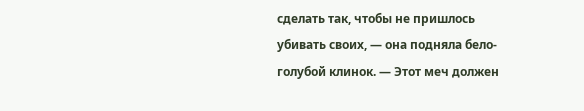сделать так, чтобы не пришлось убивать своих, — она подняла бело-голубой клинок. — Этот меч должен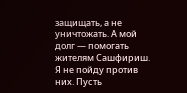защищать, а не уничтожать. А мой долг — помогать жителям Сашфириш. Я не пойду против них. Пусть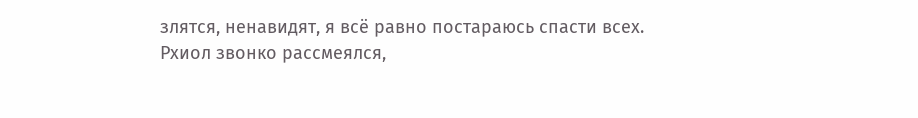злятся, ненавидят, я всё равно постараюсь спасти всех.
Рхиол звонко рассмеялся,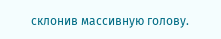склонив массивную голову.